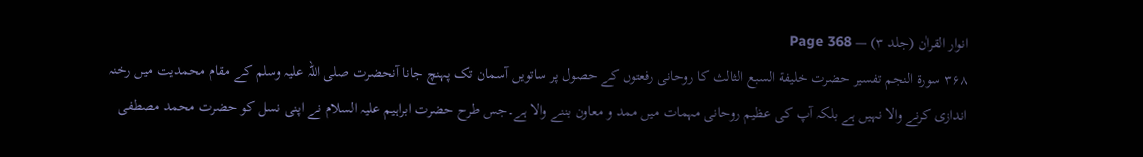انوار القراٰن (جلد ۳) — Page 368
۳۶۸ سورة النجم تفسیر حضرت خلیفة السبع الثالث کا روحانی رفعتوں کے حصول پر ساتویں آسمان تک پہنچ جانا آنحضرت صلی اللہ علیہ وسلم کے مقام محمدیت میں رخنہ اندازی کرنے والا نہیں ہے بلکہ آپ کی عظیم روحانی مہمات میں ممد و معاون بننے والا ہے۔جس طرح حضرت ابراہیم علیہ السلام نے اپنی نسل کو حضرت محمد مصطفی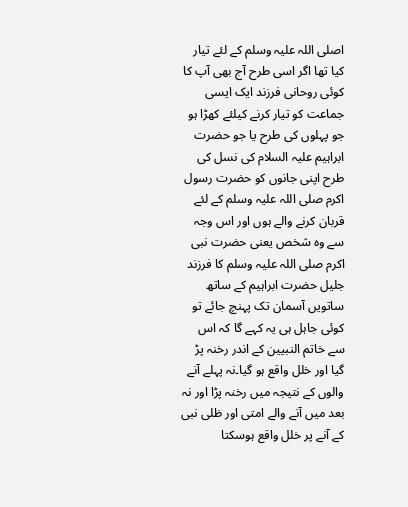اصلی اللہ علیہ وسلم کے لئے تیار کیا تھا اگر اسی طرح آج بھی آپ کا کوئی روحانی فرزند ایک ایسی جماعت کو تیار کرنے کیلئے کھڑا ہو جو پہلوں کی طرح یا جو حضرت ابراہیم علیہ السلام کی نسل کی طرح اپنی جانوں کو حضرت رسول اکرم صلی اللہ علیہ وسلم کے لئے قربان کرنے والے ہوں اور اس وجہ سے وہ شخص یعنی حضرت نبی اکرم صلی اللہ علیہ وسلم کا فرزند جلیل حضرت ابراہیم کے ساتھ ساتویں آسمان تک پہنچ جائے تو کوئی جاہل ہی یہ کہے گا کہ اس سے خاتم النبیین کے اندر رخنہ پڑ گیا اور خلل واقع ہو گیا۔نہ پہلے آنے والوں کے نتیجہ میں رخنہ پڑا اور نہ بعد میں آنے والے امتی اور ظلی نبی کے آنے پر خلل واقع ہوسکتا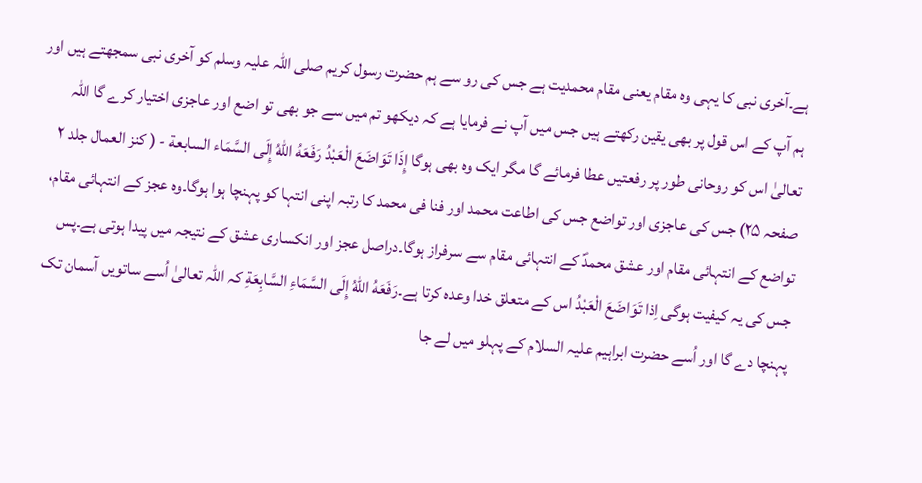ہے۔آخری نبی کا یہی وہ مقام یعنی مقام محمدیت ہے جس کی رو سے ہم حضرت رسول کریم صلی اللہ علیہ وسلم کو آخری نبی سمجھتے ہیں اور ہم آپ کے اس قول پر بھی یقین رکھتے ہیں جس میں آپ نے فرمایا ہے کہ دیکھو تم میں سے جو بھی تو اضع اور عاجزی اختیار کرے گا اللہ تعالیٰ اس کو روحانی طور پر رفعتیں عطا فرمائے گا مگر ایک وہ بھی ہوگا إِذَا تَوَاضَعَ الْعَبْدُ رَفَعَهُ اللهُ إِلَى السَّمَاء السابعة - ( كنز العمال جلد ۲ صفحہ ۲۵) جس کی عاجزی اور تواضع جس کی اطاعت محمد اور فنا فی محمد کا رتبہ اپنی انتہا کو پہنچا ہوا ہوگا۔وہ عجز کے انتہائی مقام، تواضع کے انتہائی مقام اور عشق محمدؐ کے انتہائی مقام سے سرفراز ہوگا۔دراصل عجز اور انکساری عشق کے نتیجہ میں پیدا ہوتی ہے۔پس جس کی یہ کیفیت ہوگی اِذا تَوَاضَعَ الْعَبْدُ اس کے متعلق خدا وعدہ کرتا ہے۔رَفَعَهُ اللهُ إِلَى السَّمَاءِ السَّابِعَةِ کہ اللہ تعالیٰ اُسے ساتویں آسمان تک پہنچا دے گا اور اُسے حضرت ابراہیم علیہ السلام کے پہلو میں لے جا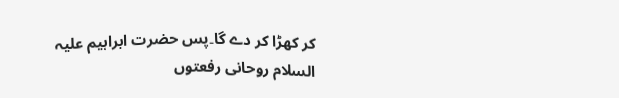کر کھڑا کر دے گا۔پس حضرت ابراہیم علیہ السلام روحانی رفعتوں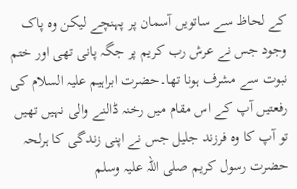کے لحاظ سے ساتویں آسمان پر پہنچے لیکن وہ پاک وجود جس نے عرش رب کریم پر جگہ پانی تھی اور ختم نبوت سے مشرف ہونا تھا۔حضرت ابراہیم علیہ السلام کی رفعتیں آپ کے اس مقام میں رخنہ ڈالنے والی نہیں تھیں تو آپ کا وہ فرزند جلیل جس نے اپنی زندگی کا ہرلحہ حضرت رسول کریم صلی اللہ علیہ وسلم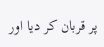پر قربان کر دیا اور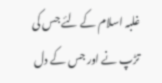غلبہ اسلام کے لئے جس کی تڑپ نے اور جس کے دل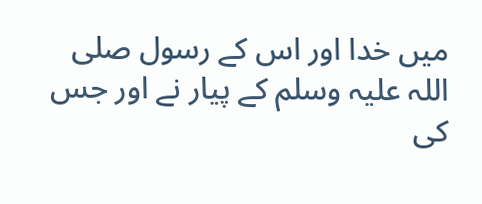میں خدا اور اس کے رسول صلی اللہ علیہ وسلم کے پیار نے اور جس کی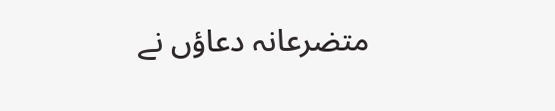متضرعانہ دعاؤں نے